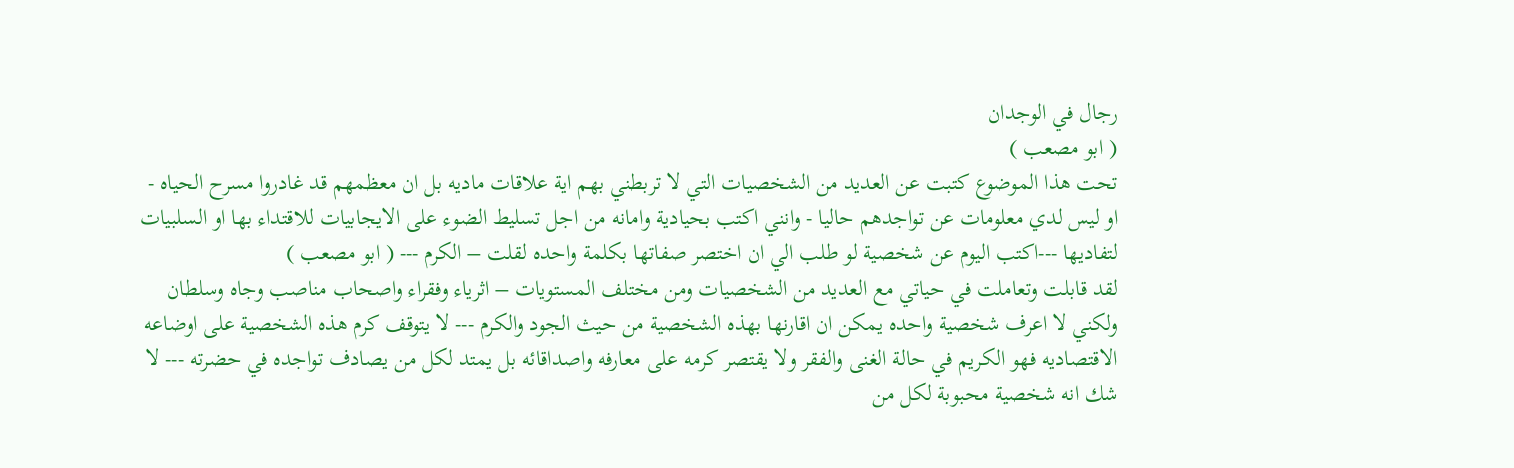رجال في الوجدان
( ابو مصعب )
تحت هذا الموضوع كتبت عن العديد من الشخصيات التي لا تربطني بهم اية علاقات ماديه بل ان معظمهم قد غادروا مسرح الحياه - او ليس لدي معلومات عن تواجدهم حاليا - وانني اكتب بحيادية وامانه من اجل تسليط الضوء على الايجابيات للاقتداء بها او السلبيات لتفاديها ---اكتب اليوم عن شخصية لو طلب الي ان اختصر صفاتها بكلمة واحده لقلت – الكرم --- ( ابو مصعب )
لقد قابلت وتعاملت في حياتي مع العديد من الشخصيات ومن مختلف المستويات – اثرياء وفقراء واصحاب مناصب وجاه وسلطان ولكني لا اعرف شخصية واحده يمكن ان اقارنها بهذه الشخصية من حيث الجود والكرم --- لا يتوقف كرم هذه الشخصية على اوضاعه الاقتصاديه فهو الكريم في حالة الغنى والفقر ولا يقتصر كرمه على معارفه واصداقائه بل يمتد لكل من يصادف تواجده في حضرته --- لا شك انه شخصية محبوبة لكل من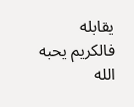يقابله فالكريم يحبه الله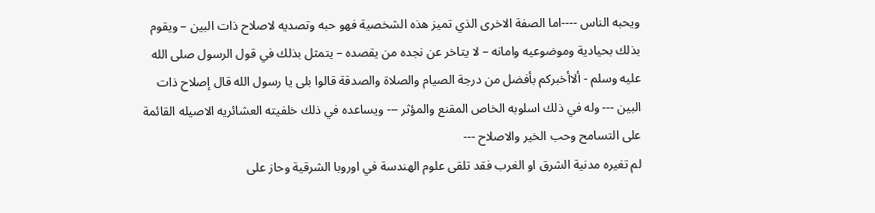ويحبه الناس ----اما الصفة الاخرى الذي تميز هذه الشخصية فهو حبه وتصديه لاصلاح ذات البين – ويقوم بذلك بحيادية وموضوعيه وامانه – لا يتاخر عن نجده من يقصده – يتمثل بذلك في قول الرسول صلى الله عليه وسلم - ألاأخبركم بأفضل من درجة الصيام والصلاة والصدقة قالوا بلى يا رسول الله قال إصلاح ذات البين --- وله في ذلك اسلوبه الخاص المقنع والمؤثر --- ويساعده في ذلك خلفيته العشائريه الاصيله القائمة على التسامح وحب الخير والاصلاح ---
لم تغيره مدنية الشرق او الغرب فقد تلقى علوم الهندسة في اوروبا الشرقية وحاز على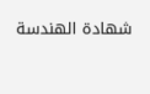شهادة الهندسة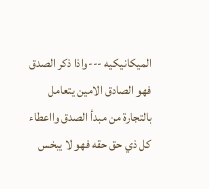الميكانيكيه ---واذا ذكر الصدق فهو الصادق الامين يتعامل بالتجارة من مبدأ الصدق وااعطاء كل ذي حق حقه فهو لا يبخس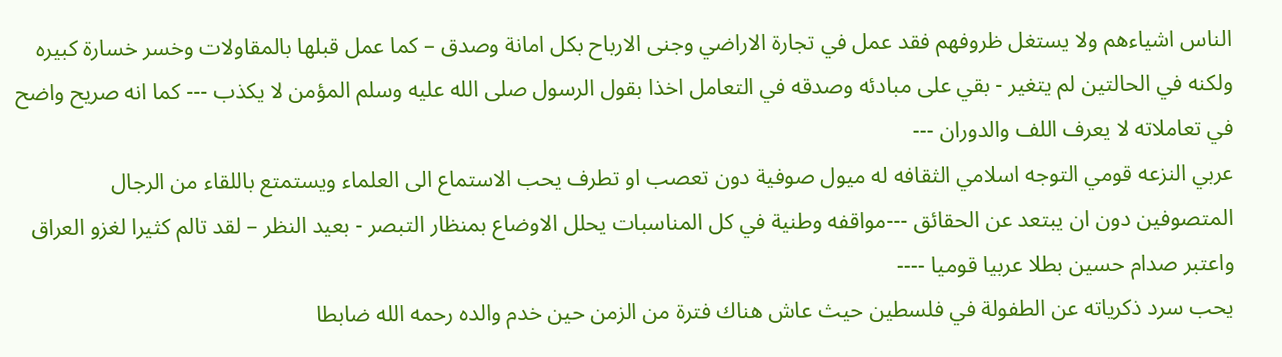الناس اشياءهم ولا يستغل ظروفهم فقد عمل في تجارة الاراضي وجنى الارباح بكل امانة وصدق – كما عمل قبلها بالمقاولات وخسر خسارة كبيره ولكنه في الحالتين لم يتغير - بقي على مبادئه وصدقه في التعامل اخذا بقول الرسول صلى الله عليه وسلم المؤمن لا يكذب --- كما انه صريح واضح في تعاملاته لا يعرف اللف والدوران ---
عربي النزعه قومي التوجه اسلامي الثقافه له ميول صوفية دون تعصب او تطرف يحب الاستماع الى العلماء ويستمتع باللقاء من الرجال المتصوفين دون ان يبتعد عن الحقائق ---مواقفه وطنية في كل المناسبات يحلل الاوضاع بمنظار التبصر - بعيد النظر – لقد تالم كثيرا لغزو العراق واعتبر صدام حسين بطلا عربيا قوميا ----
يحب سرد ذكرياته عن الطفولة في فلسطين حيث عاش هناك فترة من الزمن حين خدم والده رحمه الله ضابطا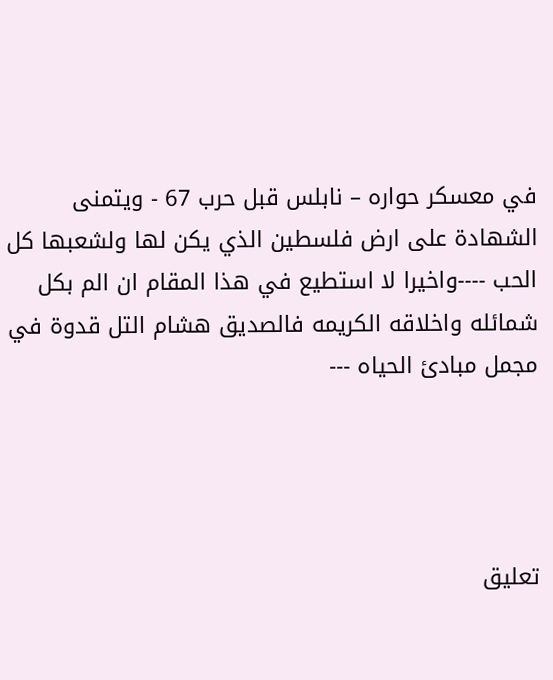في معسكر حواره – نابلس قبل حرب 67 - ويتمنى الشهادة على ارض فلسطين الذي يكن لها ولشعبها كل الحب ----واخيرا لا استطيع في هذا المقام ان الم بكل شمائله واخلاقه الكريمه فالصديق هشام التل قدوة في مجمل مبادئ الحياه ---




تعليق